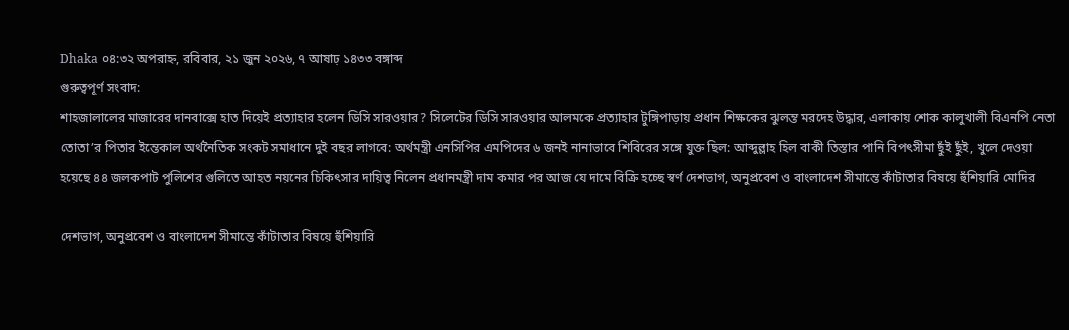Dhaka ০৪:৩২ অপরাহ্ন, রবিবার, ২১ জুন ২০২৬, ৭ আষাঢ় ১৪৩৩ বঙ্গাব্দ
গুরুত্বপূর্ণ সংবাদ:
শাহজালালের মাজারের দানবাক্সে হাত দিয়েই প্রত্যাহার হলেন ডিসি সারওয়ার? সিলেটের ডিসি সারওয়ার আলমকে প্রত্যাহার টুঙ্গিপাড়ায় প্রধান শিক্ষকের ঝুলন্ত মরদেহ উদ্ধার, এলাকায় শোক কালুখালী বিএনপি নেতা তোতা’র পিতার ইন্তেকাল অর্থনৈতিক সংকট সমাধানে দুই বছর লাগবে: অর্থমন্ত্রী এনসিপির এমপিদের ৬ জনই নানাভাবে শিবিরের সঙ্গে যুক্ত ছিল: আব্দুল্লাহ হিল বাকী তিস্তার পানি বিপৎসীমা ছুঁই ছুঁই, খুলে দেওয়া হয়েছে ৪৪ জলকপাট পুলিশের গুলিতে আহত নয়নের চিকিৎসার দায়িত্ব নিলেন প্রধানমন্ত্রী দাম কমার পর আজ যে দামে বিক্রি হচ্ছে স্বর্ণ দেশভাগ, অনুপ্রবেশ ও বাংলাদেশ সীমান্তে কাঁটাতার বিষয়ে হুঁশিয়ারি মোদির

দেশভাগ, অনুপ্রবেশ ও বাংলাদেশ সীমান্তে কাঁটাতার বিষয়ে হুঁশিয়ারি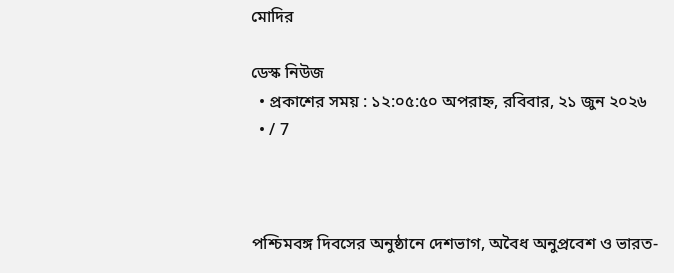মোদির

ডেস্ক নিউজ
  • প্রকাশের সময় : ১২:০৫:৫০ অপরাহ্ন, রবিবার, ২১ জুন ২০২৬
  • / 7



পশ্চিমবঙ্গ দিবসের অনুষ্ঠানে দেশভাগ, অবৈধ অনুপ্রবেশ ও ভারত-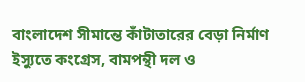বাংলাদেশ সীমান্তে কাঁটাতারের বেড়া নির্মাণ ইস্যুতে কংগ্রেস, বামপন্থী দল ও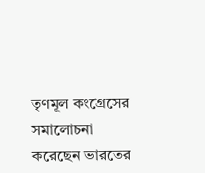তৃণমূল কংগ্রেসের সমালোচনা করেছেন ভারতের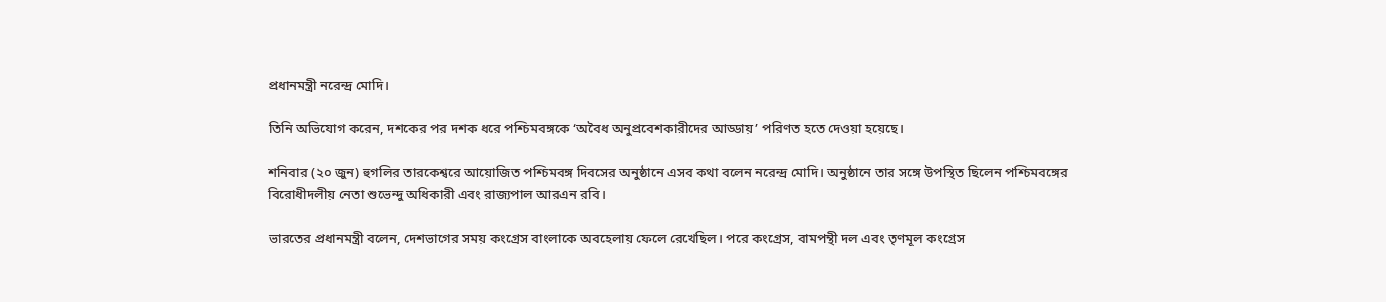প্রধানমন্ত্রী নরেন্দ্র মোদি।

তিনি অভিযোগ করেন, দশকের পর দশক ধরে পশ্চিমবঙ্গকে ‘অবৈধ অনুপ্রবেশকারীদের আড্ডায়’ পরিণত হতে দেওয়া হয়েছে।

শনিবার (২০ জুন) হুগলির তারকেশ্বরে আয়োজিত পশ্চিমবঙ্গ দিবসের অনুষ্ঠানে এসব কথা বলেন নরেন্দ্র মোদি। অনুষ্ঠানে তার সঙ্গে উপস্থিত ছিলেন পশ্চিমবঙ্গের বিরোধীদলীয় নেতা শুভেন্দু অধিকারী এবং রাজ্যপাল আরএন রবি।

ভারতের প্রধানমন্ত্রী বলেন, দেশভাগের সময় কংগ্রেস বাংলাকে অবহেলায় ফেলে রেখেছিল। পরে কংগ্রেস, বামপন্থী দল এবং তৃণমূল কংগ্রেস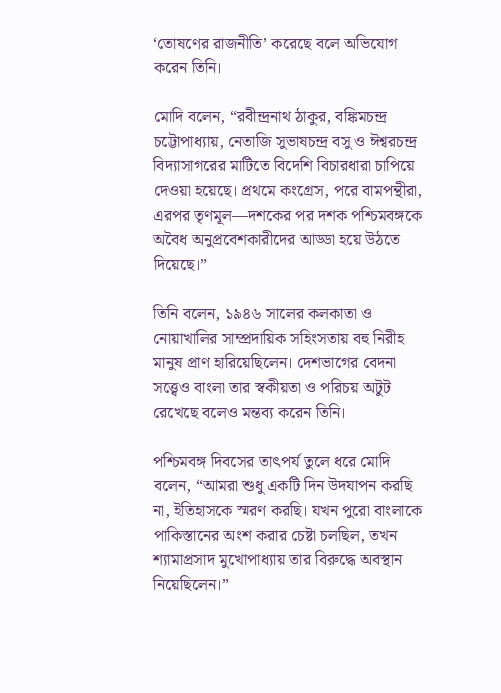‘তোষণের রাজনীতি’ করেছে বলে অভিযোগ করেন তিনি।

মোদি বলেন, “রবীন্দ্রনাথ ঠাকুর, বঙ্কিমচন্দ্র চট্টোপাধ্যায়, নেতাজি সুভাষচন্দ্র বসু ও ঈশ্বরচন্দ্র বিদ্যাসাগরের মাটিতে বিদেশি বিচারধারা চাপিয়ে দেওয়া হয়েছে। প্রথমে কংগ্রেস, পরে বামপন্থীরা, এরপর তৃণমূল—দশকের পর দশক পশ্চিমবঙ্গকে অবৈধ অনুপ্রবেশকারীদের আড্ডা হয়ে উঠতে দিয়েছে।”

তিনি বলেন, ১৯৪৬ সালের কলকাতা ও নোয়াখালির সাম্প্রদায়িক সহিংসতায় বহু নিরীহ মানুষ প্রাণ হারিয়েছিলেন। দেশভাগের বেদনা সত্ত্বেও বাংলা তার স্বকীয়তা ও পরিচয় অটুট রেখেছে বলেও মন্তব্য করেন তিনি।

পশ্চিমবঙ্গ দিবসের তাৎপর্য তুলে ধরে মোদি বলেন, “আমরা শুধু একটি দিন উদযাপন করছি না, ইতিহাসকে স্মরণ করছি। যখন পুরো বাংলাকে পাকিস্তানের অংশ করার চেষ্টা চলছিল, তখন শ্যামাপ্রসাদ মুখোপাধ্যায় তার বিরুদ্ধে অবস্থান নিয়েছিলেন।”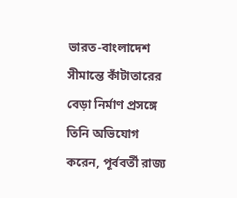ভারত-বাংলাদেশ সীমান্তে কাঁটাতারের বেড়া নির্মাণ প্রসঙ্গে তিনি অভিযোগ করেন, পূর্ববর্তী রাজ্য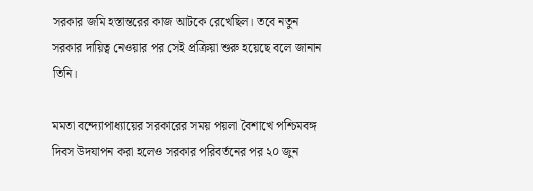সরকার জমি হস্তান্তরের কাজ আটকে রেখেছিল। তবে নতুন সরকার দায়িত্ব নেওয়ার পর সেই প্রক্রিয়া শুরু হয়েছে বলে জানান তিনি।

মমতা বন্দ্যোপাধ্যায়ের সরকারের সময় পয়লা বৈশাখে পশ্চিমবঙ্গ দিবস উদযাপন করা হলেও সরকার পরিবর্তনের পর ২০ জুন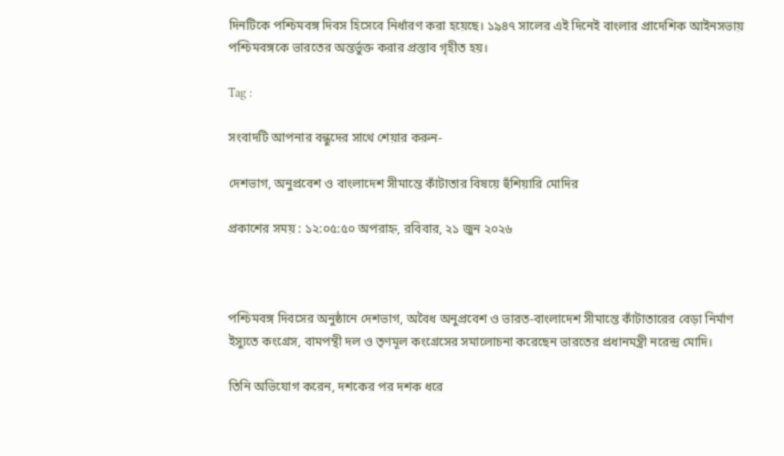দিনটিকে পশ্চিমবঙ্গ দিবস হিসেবে নির্ধারণ করা হয়েছে। ১৯৪৭ সালের এই দিনেই বাংলার প্রাদেশিক আইনসভায় পশ্চিমবঙ্গকে ভারতের অন্তর্ভুক্ত করার প্রস্তাব গৃহীত হয়।

Tag :

সংবাদটি আপনার বন্ধুদের সাথে শেয়ার করুন-

দেশভাগ, অনুপ্রবেশ ও বাংলাদেশ সীমান্তে কাঁটাতার বিষয়ে হুঁশিয়ারি মোদির

প্রকাশের সময় : ১২:০৫:৫০ অপরাহ্ন, রবিবার, ২১ জুন ২০২৬



পশ্চিমবঙ্গ দিবসের অনুষ্ঠানে দেশভাগ, অবৈধ অনুপ্রবেশ ও ভারত-বাংলাদেশ সীমান্তে কাঁটাতারের বেড়া নির্মাণ ইস্যুতে কংগ্রেস, বামপন্থী দল ও তৃণমূল কংগ্রেসের সমালোচনা করেছেন ভারতের প্রধানমন্ত্রী নরেন্দ্র মোদি।

তিনি অভিযোগ করেন, দশকের পর দশক ধরে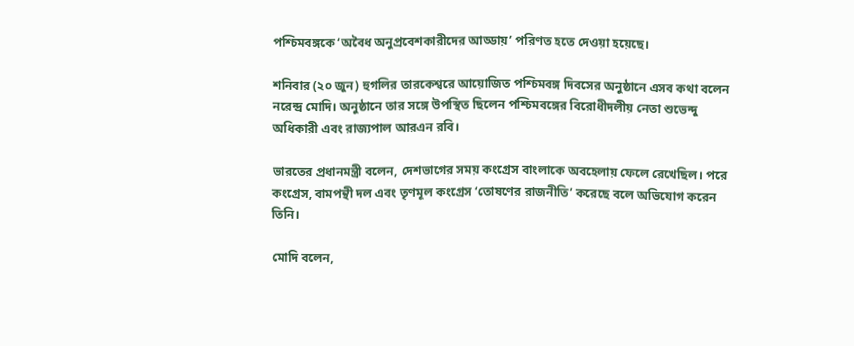পশ্চিমবঙ্গকে ‘অবৈধ অনুপ্রবেশকারীদের আড্ডায়’ পরিণত হতে দেওয়া হয়েছে।

শনিবার (২০ জুন) হুগলির তারকেশ্বরে আয়োজিত পশ্চিমবঙ্গ দিবসের অনুষ্ঠানে এসব কথা বলেন নরেন্দ্র মোদি। অনুষ্ঠানে তার সঙ্গে উপস্থিত ছিলেন পশ্চিমবঙ্গের বিরোধীদলীয় নেতা শুভেন্দু অধিকারী এবং রাজ্যপাল আরএন রবি।

ভারতের প্রধানমন্ত্রী বলেন, দেশভাগের সময় কংগ্রেস বাংলাকে অবহেলায় ফেলে রেখেছিল। পরে কংগ্রেস, বামপন্থী দল এবং তৃণমূল কংগ্রেস ‘তোষণের রাজনীতি’ করেছে বলে অভিযোগ করেন তিনি।

মোদি বলেন,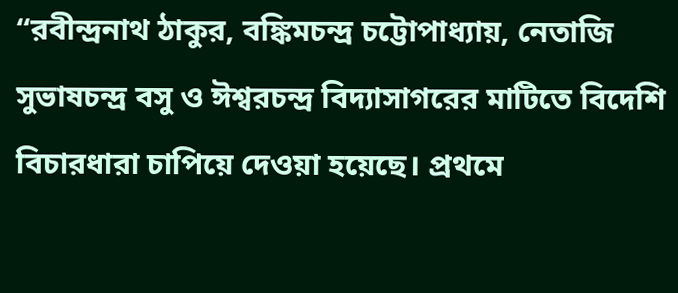“রবীন্দ্রনাথ ঠাকুর, বঙ্কিমচন্দ্র চট্টোপাধ্যায়, নেতাজি সুভাষচন্দ্র বসু ও ঈশ্বরচন্দ্র বিদ্যাসাগরের মাটিতে বিদেশি বিচারধারা চাপিয়ে দেওয়া হয়েছে। প্রথমে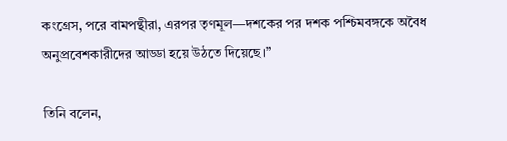কংগ্রেস, পরে বামপন্থীরা, এরপর তৃণমূল—দশকের পর দশক পশ্চিমবঙ্গকে অবৈধ অনুপ্রবেশকারীদের আড্ডা হয়ে উঠতে দিয়েছে।”

তিনি বলেন,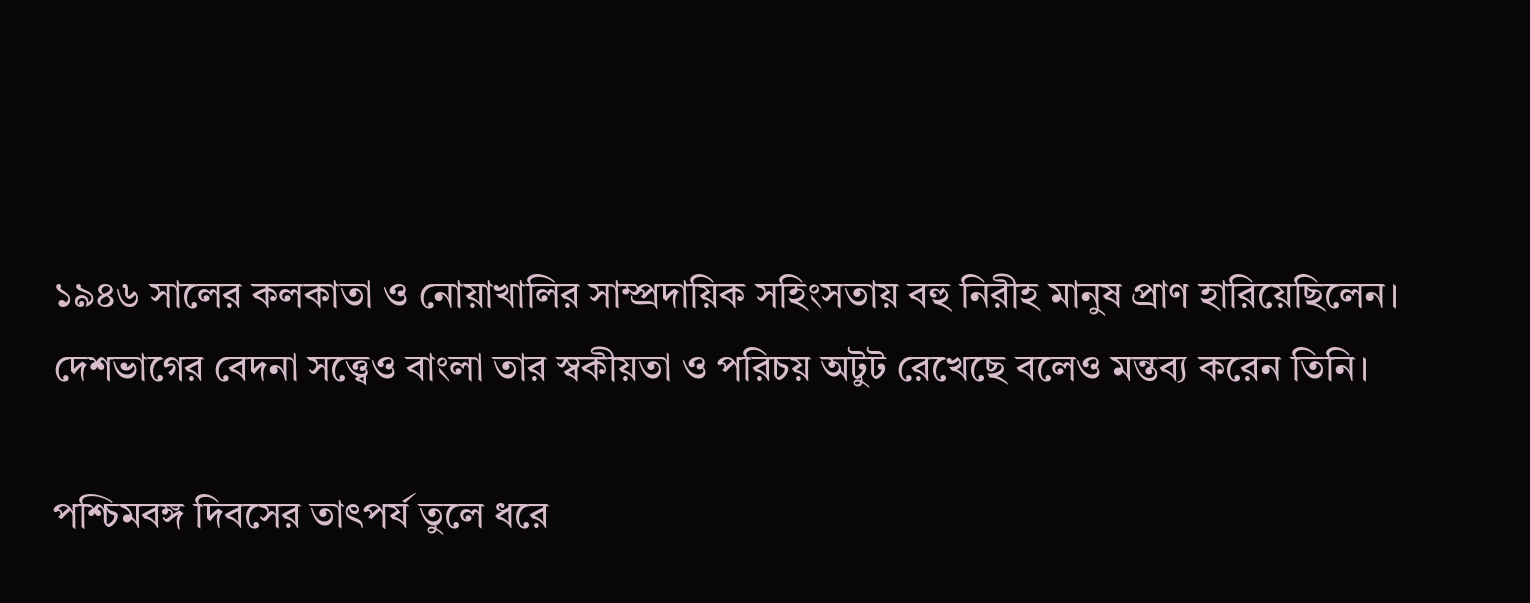১৯৪৬ সালের কলকাতা ও নোয়াখালির সাম্প্রদায়িক সহিংসতায় বহু নিরীহ মানুষ প্রাণ হারিয়েছিলেন। দেশভাগের বেদনা সত্ত্বেও বাংলা তার স্বকীয়তা ও পরিচয় অটুট রেখেছে বলেও মন্তব্য করেন তিনি।

পশ্চিমবঙ্গ দিবসের তাৎপর্য তুলে ধরে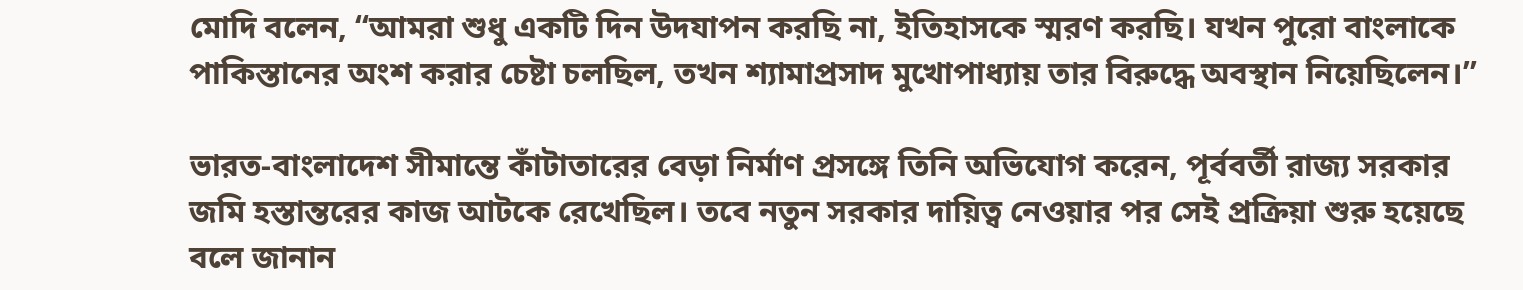মোদি বলেন, “আমরা শুধু একটি দিন উদযাপন করছি না, ইতিহাসকে স্মরণ করছি। যখন পুরো বাংলাকে পাকিস্তানের অংশ করার চেষ্টা চলছিল, তখন শ্যামাপ্রসাদ মুখোপাধ্যায় তার বিরুদ্ধে অবস্থান নিয়েছিলেন।”

ভারত-বাংলাদেশ সীমান্তে কাঁটাতারের বেড়া নির্মাণ প্রসঙ্গে তিনি অভিযোগ করেন, পূর্ববর্তী রাজ্য সরকার জমি হস্তান্তরের কাজ আটকে রেখেছিল। তবে নতুন সরকার দায়িত্ব নেওয়ার পর সেই প্রক্রিয়া শুরু হয়েছে বলে জানান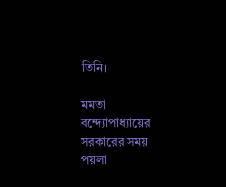তিনি।

মমতা বন্দ্যোপাধ্যায়ের সরকারের সময় পয়লা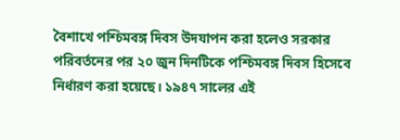বৈশাখে পশ্চিমবঙ্গ দিবস উদযাপন করা হলেও সরকার পরিবর্তনের পর ২০ জুন দিনটিকে পশ্চিমবঙ্গ দিবস হিসেবে নির্ধারণ করা হয়েছে। ১৯৪৭ সালের এই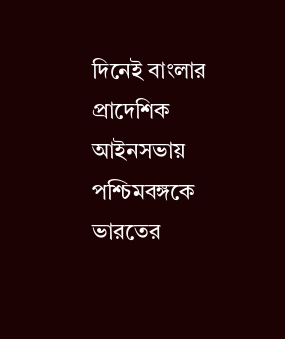দিনেই বাংলার প্রাদেশিক আইনসভায় পশ্চিমবঙ্গকে ভারতের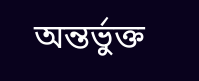অন্তর্ভুক্ত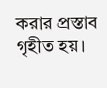করার প্রস্তাব গৃহীত হয়।